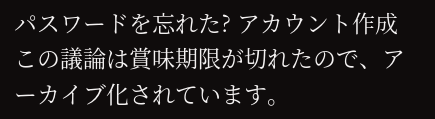パスワードを忘れた? アカウント作成
この議論は賞味期限が切れたので、アーカイブ化されています。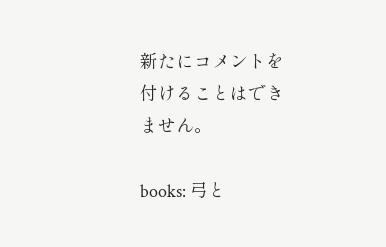新たにコメントを付けることはできません。

books: 弓と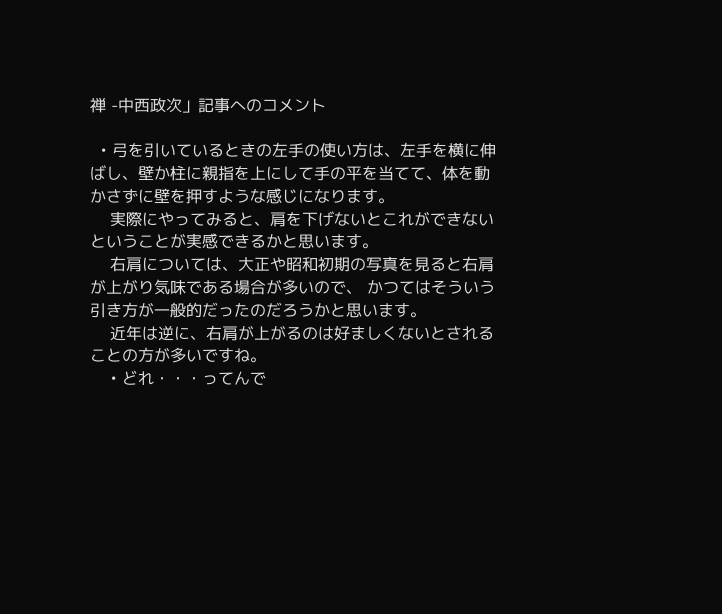禅 -中西政次」記事へのコメント

  • 弓を引いているときの左手の使い方は、左手を横に伸ばし、壁か柱に親指を上にして手の平を当てて、体を動かさずに壁を押すような感じになります。
    実際にやってみると、肩を下げないとこれができないということが実感できるかと思います。
    右肩については、大正や昭和初期の写真を見ると右肩が上がり気味である場合が多いので、 かつてはそういう引き方が一般的だったのだろうかと思います。
    近年は逆に、右肩が上がるのは好ましくないとされることの方が多いですね。
    • どれ・・・ってんで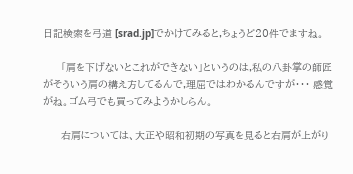日記検索を弓道 [srad.jp]でかけてみると,ちょうど20件でますね。

      「肩を下げないとこれができない」というのは,私の八卦掌の師匠がそういう肩の構え方してるんで,理屈ではわかるんですが・・・ 感覚がね。ゴム弓でも買ってみようかしらん。

      右肩については、大正や昭和初期の写真を見ると右肩が上がり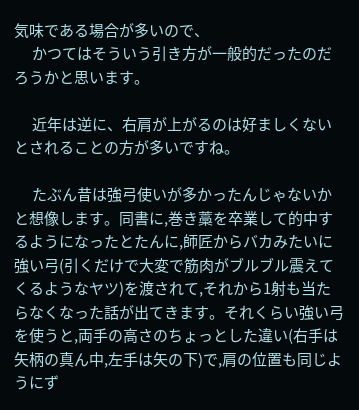気味である場合が多いので、
      かつてはそういう引き方が一般的だったのだろうかと思います。

      近年は逆に、右肩が上がるのは好ましくないとされることの方が多いですね。

      たぶん昔は強弓使いが多かったんじゃないかと想像します。同書に,巻き藁を卒業して的中するようになったとたんに,師匠からバカみたいに強い弓(引くだけで大変で筋肉がブルブル震えてくるようなヤツ)を渡されて,それから1射も当たらなくなった話が出てきます。それくらい強い弓を使うと,両手の高さのちょっとした違い(右手は矢柄の真ん中,左手は矢の下)で,肩の位置も同じようにず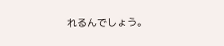れるんでしょう。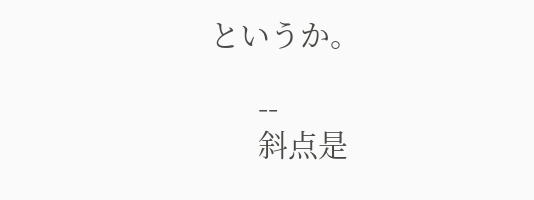というか。

      --
      斜点是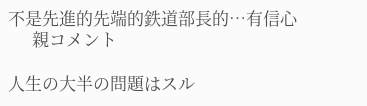不是先進的先端的鉄道部長的…有信心
      親コメント

人生の大半の問題はスル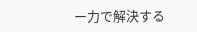ー力で解決する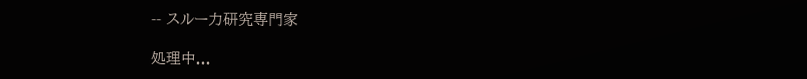-- スルー力研究専門家

処理中...